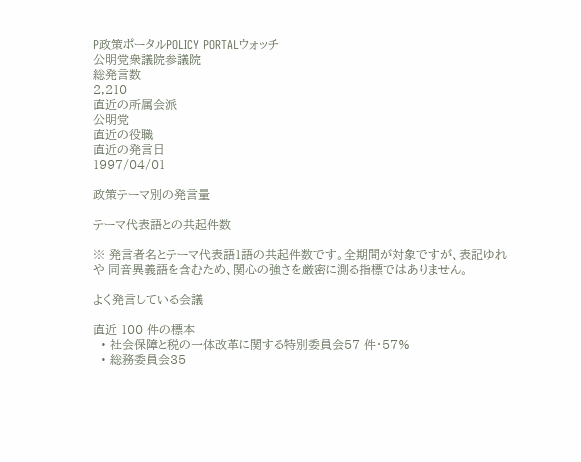P政策ポータルPOLICY PORTALウォッチ
公明党衆議院参議院
総発言数
2,210
直近の所属会派
公明党
直近の役職
直近の発言日
1997/04/01

政策テーマ別の発言量

テーマ代表語との共起件数

※ 発言者名とテーマ代表語1語の共起件数です。全期間が対象ですが、表記ゆれや 同音異義語を含むため、関心の強さを厳密に測る指標ではありません。

よく発言している会議

直近 100 件の標本
  • 社会保障と税の一体改革に関する特別委員会57 件・57%
  • 総務委員会35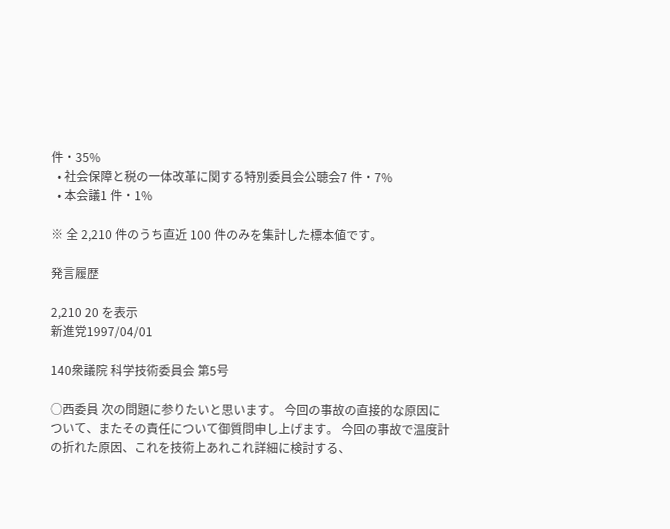件・35%
  • 社会保障と税の一体改革に関する特別委員会公聴会7 件・7%
  • 本会議1 件・1%

※ 全 2,210 件のうち直近 100 件のみを集計した標本値です。

発言履歴

2,210 20 を表示
新進党1997/04/01

140衆議院 科学技術委員会 第5号

○西委員 次の問題に参りたいと思います。 今回の事故の直接的な原因について、またその責任について御質問申し上げます。 今回の事故で温度計の折れた原因、これを技術上あれこれ詳細に検討する、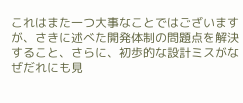これはまた一つ大事なことではございますが、さきに述べた開発体制の問題点を解決すること、さらに、初歩的な設計ミスがなぜだれにも見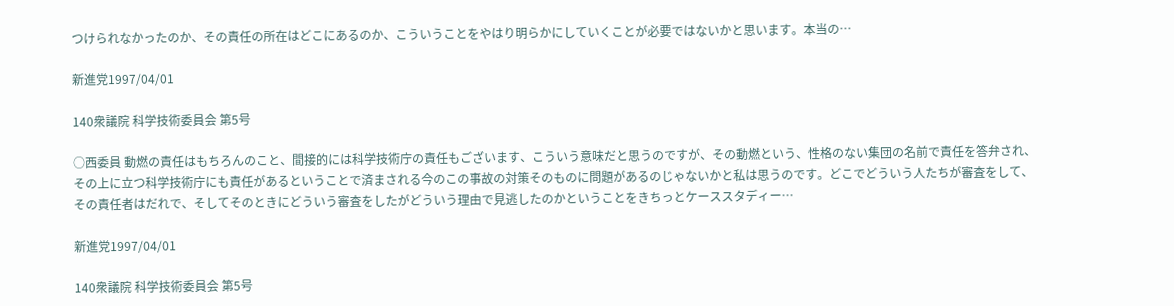つけられなかったのか、その責任の所在はどこにあるのか、こういうことをやはり明らかにしていくことが必要ではないかと思います。本当の…

新進党1997/04/01

140衆議院 科学技術委員会 第5号

○西委員 動燃の責任はもちろんのこと、間接的には科学技術庁の責任もございます、こういう意味だと思うのですが、その動燃という、性格のない集団の名前で責任を答弁され、その上に立つ科学技術庁にも責任があるということで済まされる今のこの事故の対策そのものに問題があるのじゃないかと私は思うのです。どこでどういう人たちが審査をして、その責任者はだれで、そしてそのときにどういう審査をしたがどういう理由で見逃したのかということをきちっとケーススタディー…

新進党1997/04/01

140衆議院 科学技術委員会 第5号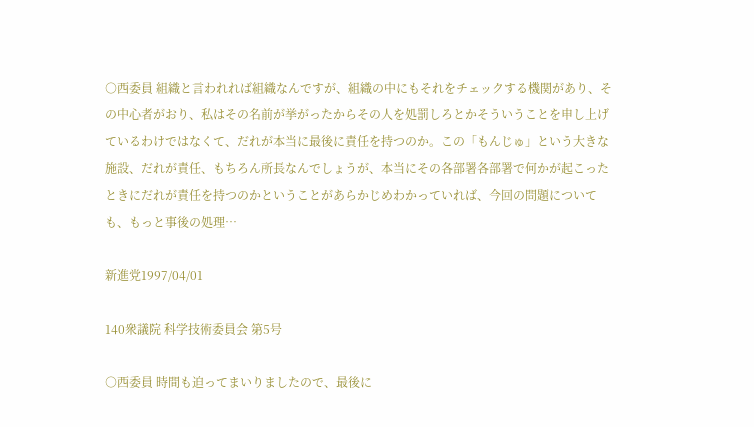○西委員 組織と言われれば組織なんですが、組織の中にもそれをチェックする機関があり、その中心者がおり、私はその名前が挙がったからその人を処罰しろとかそういうことを申し上げているわけではなくて、だれが本当に最後に責任を持つのか。この「もんじゅ」という大きな施設、だれが責任、もちろん所長なんでしょうが、本当にその各部署各部署で何かが起こったときにだれが責任を持つのかということがあらかじめわかっていれば、今回の問題についても、もっと事後の処理…

新進党1997/04/01

140衆議院 科学技術委員会 第5号

○西委員 時間も迫ってまいりましたので、最後に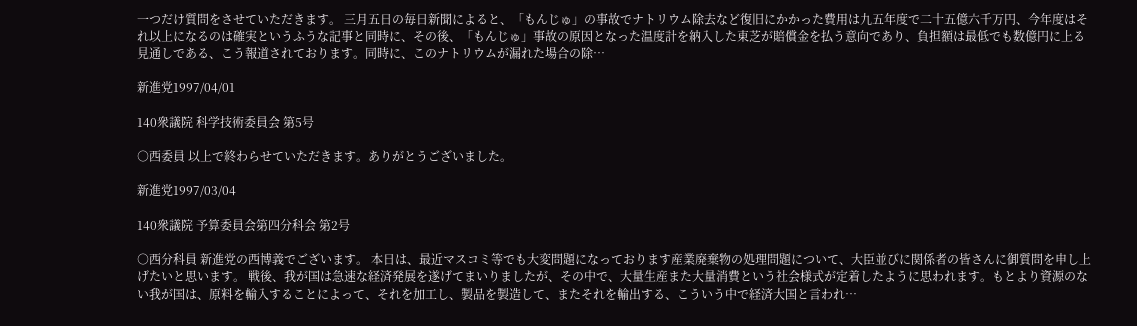一つだけ質問をさせていただきます。 三月五日の毎日新聞によると、「もんじゅ」の事故でナトリウム除去など復旧にかかった費用は九五年度で二十五億六千万円、今年度はそれ以上になるのは確実というふうな記事と同時に、その後、「もんじゅ」事故の原因となった温度計を納入した東芝が賠償金を払う意向であり、負担額は最低でも数億円に上る見通しである、こう報道されております。同時に、このナトリウムが漏れた場合の除…

新進党1997/04/01

140衆議院 科学技術委員会 第5号

○西委員 以上で終わらせていただきます。ありがとうございました。

新進党1997/03/04

140衆議院 予算委員会第四分科会 第2号

○西分科員 新進党の西博義でございます。 本日は、最近マスコミ等でも大変問題になっております産業廃棄物の処理問題について、大臣並びに関係者の皆さんに御質問を申し上げたいと思います。 戦後、我が国は急速な経済発展を遂げてまいりましたが、その中で、大量生産また大量消費という社会様式が定着したように思われます。もとより資源のない我が国は、原料を輸入することによって、それを加工し、製品を製造して、またそれを輸出する、こういう中で経済大国と言われ…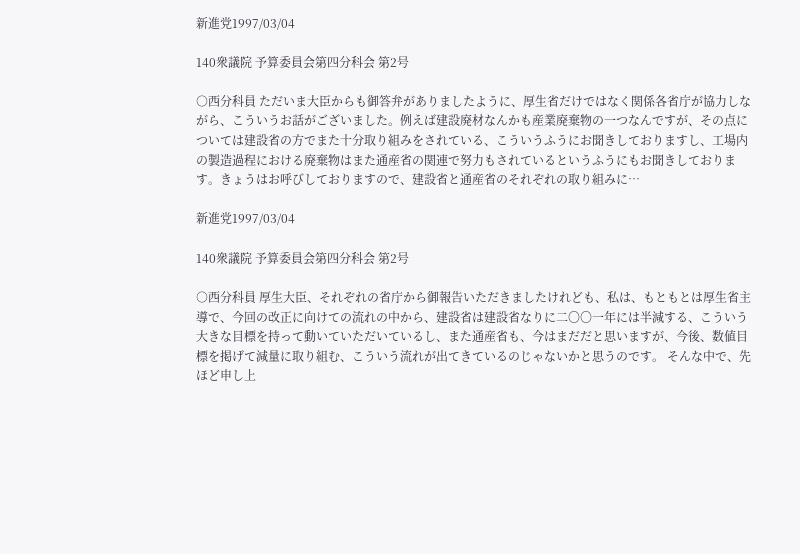新進党1997/03/04

140衆議院 予算委員会第四分科会 第2号

○西分科員 ただいま大臣からも御答弁がありましたように、厚生省だけではなく関係各省庁が協力しながら、こういうお話がございました。例えば建設廃材なんかも産業廃棄物の一つなんですが、その点については建設省の方でまた十分取り組みをされている、こういうふうにお聞きしておりますし、工場内の製造過程における廃棄物はまた通産省の関連で努力もされているというふうにもお聞きしております。きょうはお呼びしておりますので、建設省と通産省のそれぞれの取り組みに…

新進党1997/03/04

140衆議院 予算委員会第四分科会 第2号

○西分科員 厚生大臣、それぞれの省庁から御報告いただきましたけれども、私は、もともとは厚生省主導で、今回の改正に向けての流れの中から、建設省は建設省なりに二〇〇一年には半減する、こういう大きな目標を持って動いていただいているし、また通産省も、今はまだだと思いますが、今後、数値目標を掲げて減量に取り組む、こういう流れが出てきているのじゃないかと思うのです。 そんな中で、先ほど申し上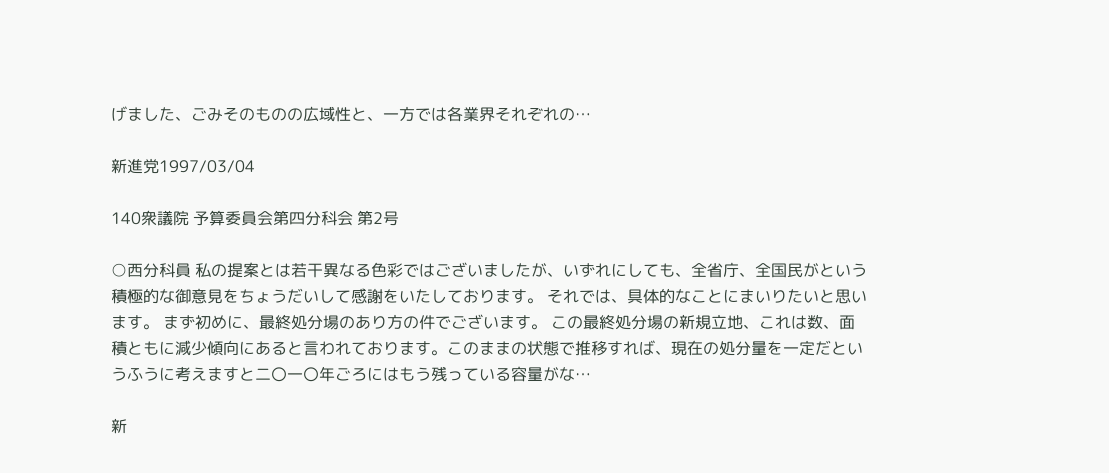げました、ごみそのものの広域性と、一方では各業界それぞれの…

新進党1997/03/04

140衆議院 予算委員会第四分科会 第2号

○西分科員 私の提案とは若干異なる色彩ではございましたが、いずれにしても、全省庁、全国民がという積極的な御意見をちょうだいして感謝をいたしております。 それでは、具体的なことにまいりたいと思います。 まず初めに、最終処分場のあり方の件でございます。 この最終処分場の新規立地、これは数、面積ともに減少傾向にあると言われております。このままの状態で推移すれば、現在の処分量を一定だというふうに考えますと二〇一〇年ごろにはもう残っている容量がな…

新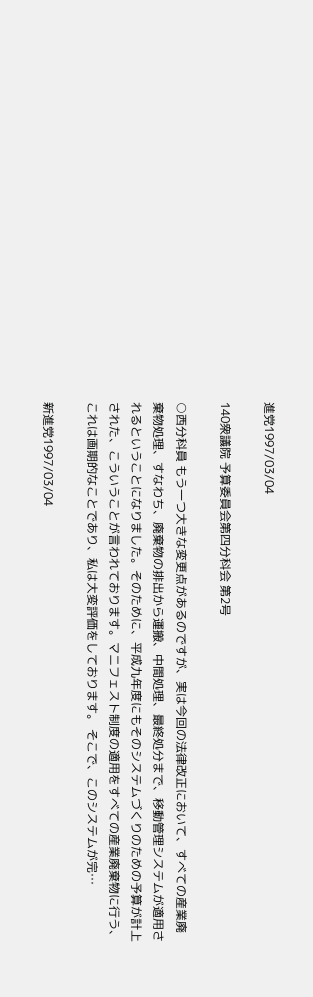進党1997/03/04

140衆議院 予算委員会第四分科会 第2号

○西分科員 もう一つ大きな変更点があるのですが、実は今回の法律改正において、すべての産業廃棄物処理、すなわち、廃棄物の排出から運搬、中間処理、最終処分まで、移動管理システムが適用されるということになりました。そのために、平成九年度にもそのシステムづくりのための予算が計上された、こういうことが言われております。マニフェスト制度の適用をすべての産業廃棄物に行う、これは画期的なことであり、私は大変評価をしております。 そこで、このシステムが完…

新進党1997/03/04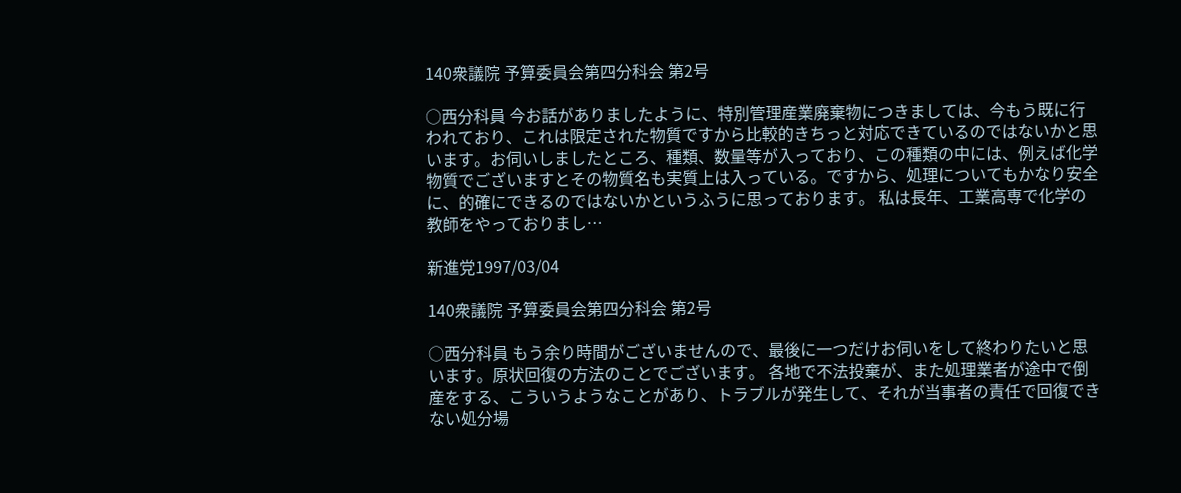140衆議院 予算委員会第四分科会 第2号

○西分科員 今お話がありましたように、特別管理産業廃棄物につきましては、今もう既に行われており、これは限定された物質ですから比較的きちっと対応できているのではないかと思います。お伺いしましたところ、種類、数量等が入っており、この種類の中には、例えば化学物質でございますとその物質名も実質上は入っている。ですから、処理についてもかなり安全に、的確にできるのではないかというふうに思っております。 私は長年、工業高専で化学の教師をやっておりまし…

新進党1997/03/04

140衆議院 予算委員会第四分科会 第2号

○西分科員 もう余り時間がございませんので、最後に一つだけお伺いをして終わりたいと思います。原状回復の方法のことでございます。 各地で不法投棄が、また処理業者が途中で倒産をする、こういうようなことがあり、トラブルが発生して、それが当事者の責任で回復できない処分場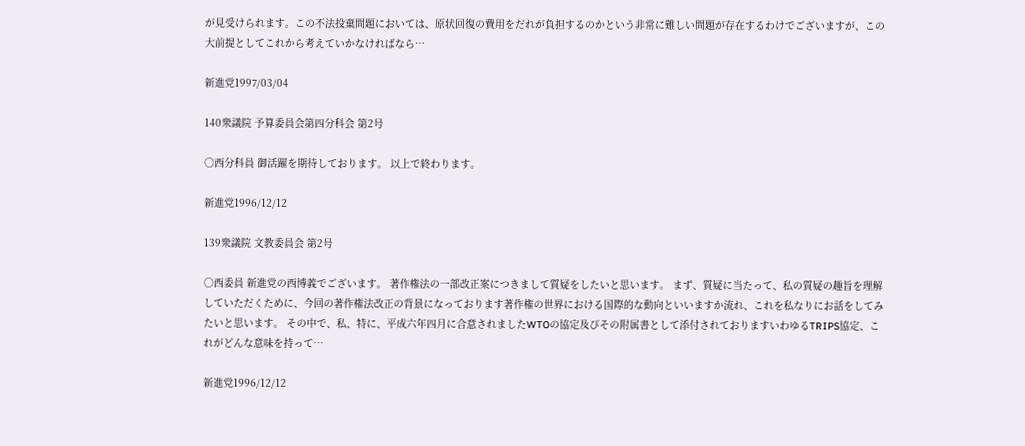が見受けられます。この不法投棄問題においては、原状回復の費用をだれが負担するのかという非常に難しい問題が存在するわけでございますが、この大前提としてこれから考えていかなければなら…

新進党1997/03/04

140衆議院 予算委員会第四分科会 第2号

○西分科員 御活躍を期待しております。 以上で終わります。

新進党1996/12/12

139衆議院 文教委員会 第2号

○西委員 新進党の西博義でございます。 著作権法の一部改正案につきまして質疑をしたいと思います。 まず、質疑に当たって、私の質疑の趣旨を理解していただくために、今回の著作権法改正の背景になっております著作権の世界における国際的な動向といいますか流れ、これを私なりにお話をしてみたいと思います。 その中で、私、特に、平成六年四月に合意されましたWTOの協定及びその附属書として添付されておりますいわゆるTRIPS協定、これがどんな意味を持って…

新進党1996/12/12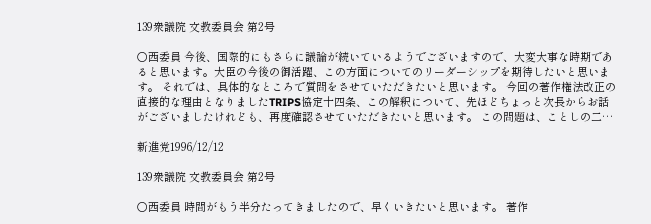139衆議院 文教委員会 第2号

○西委員 今後、国際的にもさらに議論が続いているようでございますので、大変大事な時期であると思います。大臣の今後の御活躍、この方面についてのリーダーシップを期待したいと思います。 それでは、具体的なところで質問をさせていただきたいと思います。 今回の著作権法改正の直接的な理由となりましたTRIPS協定十四条、この解釈について、先ほどちょっと次長からお話がございましたけれども、再度確認させていただきたいと思います。 この問題は、ことしの二…

新進党1996/12/12

139衆議院 文教委員会 第2号

○西委員 時間がもう半分たってきましたので、早くいきたいと思います。 著作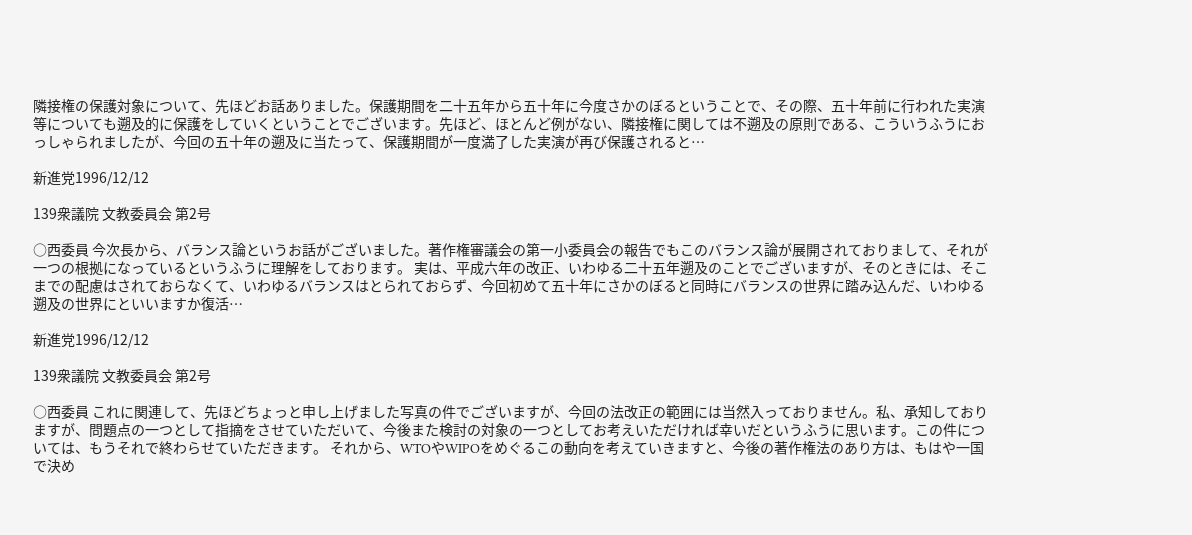隣接権の保護対象について、先ほどお話ありました。保護期間を二十五年から五十年に今度さかのぼるということで、その際、五十年前に行われた実演等についても遡及的に保護をしていくということでございます。先ほど、ほとんど例がない、隣接権に関しては不遡及の原則である、こういうふうにおっしゃられましたが、今回の五十年の遡及に当たって、保護期間が一度満了した実演が再び保護されると…

新進党1996/12/12

139衆議院 文教委員会 第2号

○西委員 今次長から、バランス論というお話がございました。著作権審議会の第一小委員会の報告でもこのバランス論が展開されておりまして、それが一つの根拠になっているというふうに理解をしております。 実は、平成六年の改正、いわゆる二十五年遡及のことでございますが、そのときには、そこまでの配慮はされておらなくて、いわゆるバランスはとられておらず、今回初めて五十年にさかのぼると同時にバランスの世界に踏み込んだ、いわゆる遡及の世界にといいますか復活…

新進党1996/12/12

139衆議院 文教委員会 第2号

○西委員 これに関連して、先ほどちょっと申し上げました写真の件でございますが、今回の法改正の範囲には当然入っておりません。私、承知しておりますが、問題点の一つとして指摘をさせていただいて、今後また検討の対象の一つとしてお考えいただければ幸いだというふうに思います。この件については、もうそれで終わらせていただきます。 それから、WTOやWIPOをめぐるこの動向を考えていきますと、今後の著作権法のあり方は、もはや一国で決め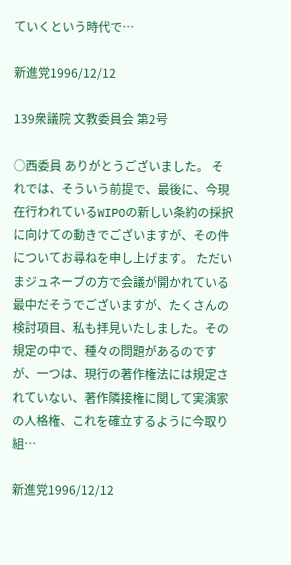ていくという時代で…

新進党1996/12/12

139衆議院 文教委員会 第2号

○西委員 ありがとうございました。 それでは、そういう前提で、最後に、今現在行われているWIPOの新しい条約の採択に向けての動きでございますが、その件についてお尋ねを申し上げます。 ただいまジュネーブの方で会議が開かれている最中だそうでございますが、たくさんの検討項目、私も拝見いたしました。その規定の中で、種々の問題があるのですが、一つは、現行の著作権法には規定されていない、著作隣接権に関して実演家の人格権、これを確立するように今取り組…

新進党1996/12/12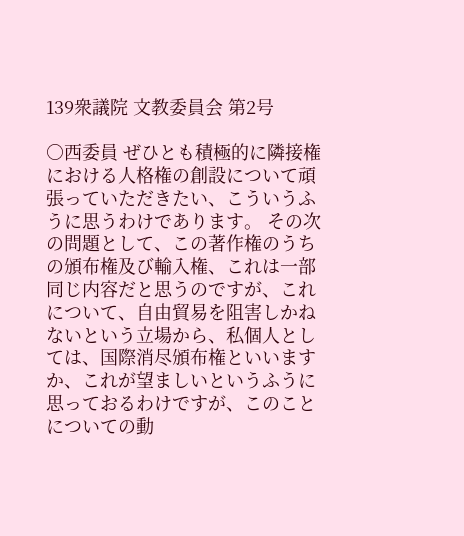139衆議院 文教委員会 第2号

○西委員 ぜひとも積極的に隣接権における人格権の創設について頑張っていただきたい、こういうふうに思うわけであります。 その次の問題として、この著作権のうちの頒布権及び輸入権、これは一部同じ内容だと思うのですが、これについて、自由貿易を阻害しかねないという立場から、私個人としては、国際消尽頒布権といいますか、これが望ましいというふうに思っておるわけですが、このことについての動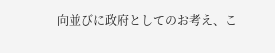向並びに政府としてのお考え、こ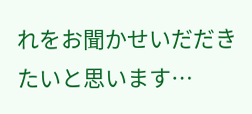れをお聞かせいだだきたいと思います…